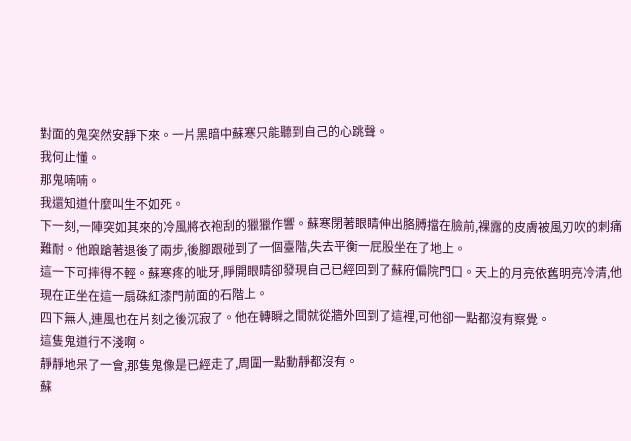對面的鬼突然安靜下來。一片黑暗中蘇寒只能聽到自己的心跳聲。
我何止懂。
那鬼喃喃。
我還知道什麼叫生不如死。
下一刻,一陣突如其來的冷風將衣袍刮的獵獵作響。蘇寒閉著眼睛伸出胳膊擋在臉前,裸露的皮膚被風刃吹的刺痛難耐。他踉蹌著退後了兩步,後腳跟碰到了一個臺階,失去平衡一屁股坐在了地上。
這一下可摔得不輕。蘇寒疼的呲牙,睜開眼睛卻發現自己已經回到了蘇府偏院門口。天上的月亮依舊明亮冷清,他現在正坐在這一扇硃紅漆門前面的石階上。
四下無人,連風也在片刻之後沉寂了。他在轉瞬之間就從牆外回到了這裡,可他卻一點都沒有察覺。
這隻鬼道行不淺啊。
靜靜地呆了一會,那隻鬼像是已經走了,周圍一點動靜都沒有。
蘇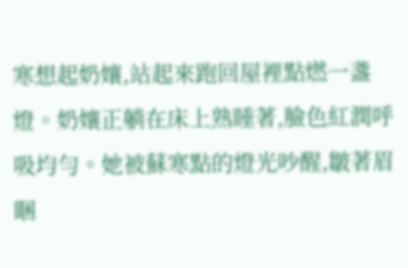寒想起奶孃,站起來跑回屋裡點燃一盞燈。奶孃正躺在床上熟睡著,臉色紅潤呼吸均勻。她被蘇寒點的燈光吵醒,皺著眉睏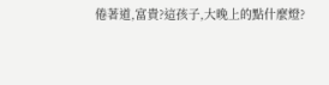倦著道,富貴?這孩子,大晚上的點什麼燈?